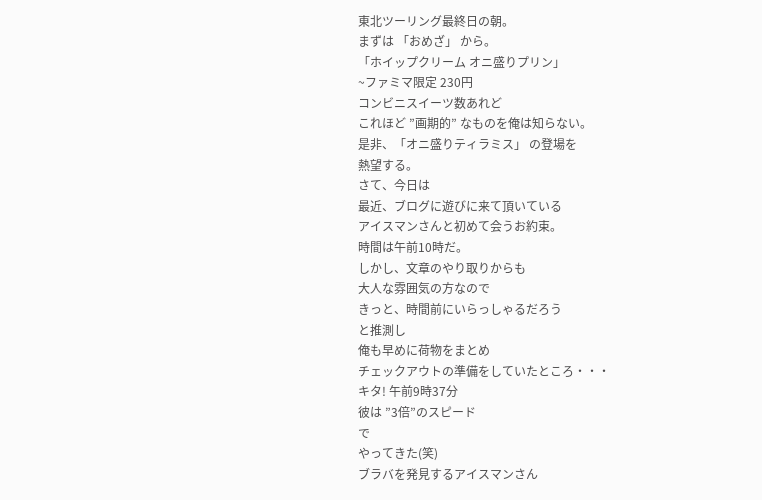東北ツーリング最終日の朝。
まずは 「おめざ」 から。
「ホイップクリーム オニ盛りプリン」
~ファミマ限定 230円
コンビニスイーツ数あれど
これほど ”画期的” なものを俺は知らない。
是非、「オニ盛りティラミス」 の登場を
熱望する。
さて、今日は
最近、ブログに遊びに来て頂いている
アイスマンさんと初めて会うお約束。
時間は午前10時だ。
しかし、文章のやり取りからも
大人な雰囲気の方なので
きっと、時間前にいらっしゃるだろう
と推測し
俺も早めに荷物をまとめ
チェックアウトの準備をしていたところ・・・
キタ! 午前9時37分
彼は ”3倍”のスピード
で
やってきた(笑)
ブラバを発見するアイスマンさん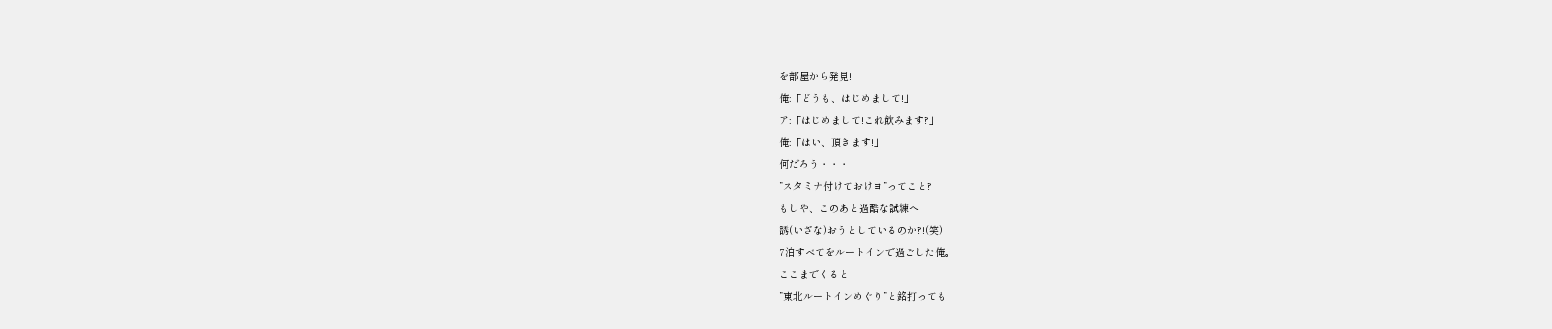を部屋から発見!
俺:「どうも、はじめまして!」
ア:「はじめまして!これ飲みます?」
俺:「はい、頂きます!」
何だろう・・・
”スタミナ付けておけヨ”ってこと?
もしや、このあと過酷な試練へ
誘(いざな)おうとしているのか?!(笑)
7泊すべてをルートインで過ごした俺。
ここまでくると
”東北ルートインめぐり”と銘打っても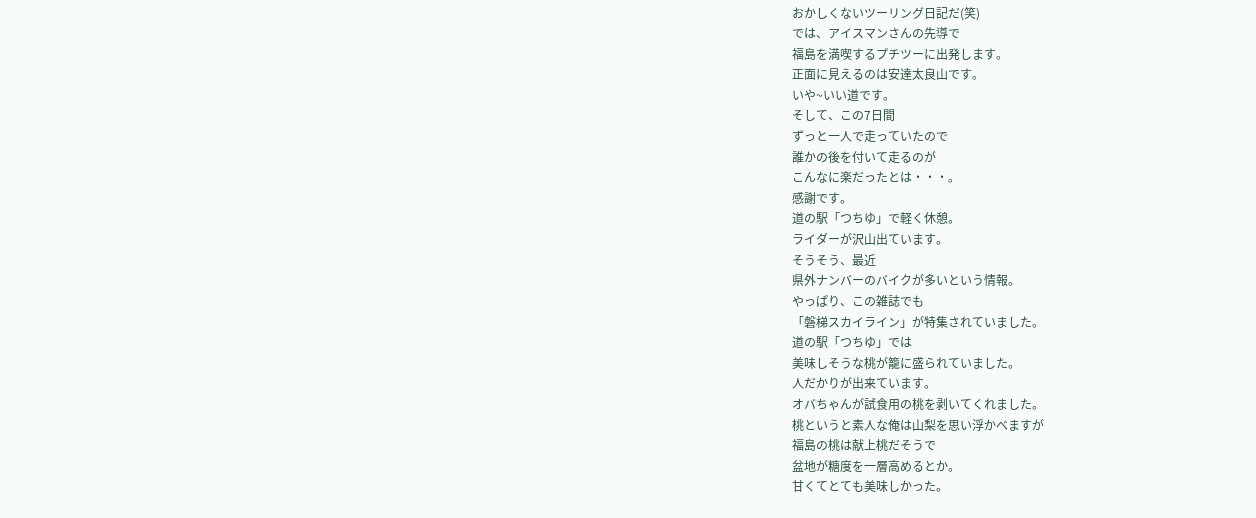おかしくないツーリング日記だ(笑)
では、アイスマンさんの先導で
福島を満喫するプチツーに出発します。
正面に見えるのは安達太良山です。
いや~いい道です。
そして、この7日間
ずっと一人で走っていたので
誰かの後を付いて走るのが
こんなに楽だったとは・・・。
感謝です。
道の駅「つちゆ」で軽く休憩。
ライダーが沢山出ています。
そうそう、最近
県外ナンバーのバイクが多いという情報。
やっぱり、この雑誌でも
「磐梯スカイライン」が特集されていました。
道の駅「つちゆ」では
美味しそうな桃が籠に盛られていました。
人だかりが出来ています。
オバちゃんが試食用の桃を剥いてくれました。
桃というと素人な俺は山梨を思い浮かべますが
福島の桃は献上桃だそうで
盆地が糖度を一層高めるとか。
甘くてとても美味しかった。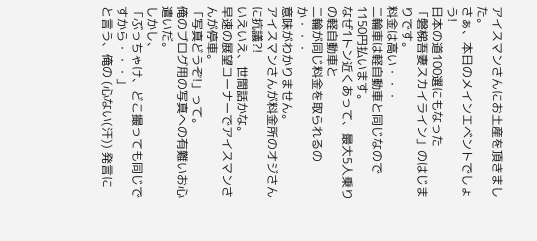アイスマンさんにお土産を頂きました。
さぁ、本日のメインエベントでしょう!
日本の道100選にもなった
「磐梯吾妻スカイライン」のはじまりです。
料金は高い・・・
二輪車は軽自動車と同じなので
1150円払います。
なぜ1トン近くあって、最大5人乗りの軽自動車と
二輪が同じ料金を取られるのか・・・
意味がわかりません。
アイスマンさんが料金所のオジさんに抗議?!
いえいえ、世間話かな。
早速の展望コーナーでアイスマンさんが停車。
「写真どうぞ!」って。
俺のブログ用の写真への有難いお心遣いだ。
しかし、
「ぶっちゃけ、どこ撮っても同じですから・・・」
と言う、俺の (心ない(汗)) 発言に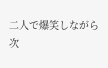二人で爆笑しながら
次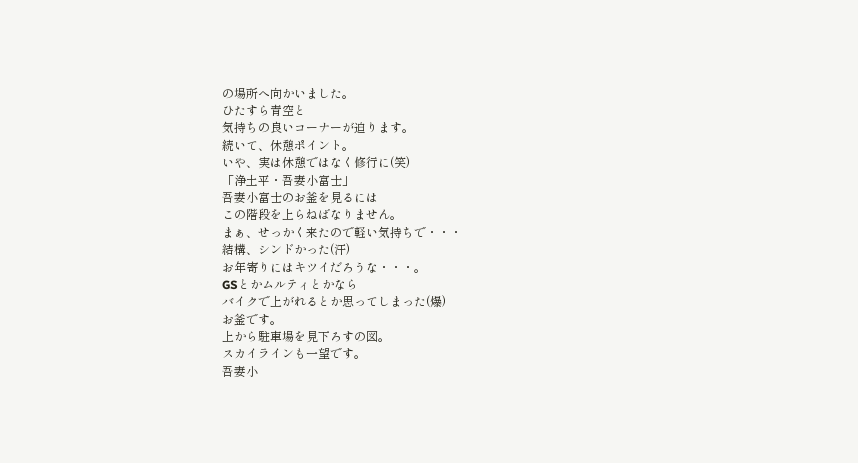の場所へ向かいました。
ひたすら青空と
気持ちの良いコーナーが迫ります。
続いて、休憩ポイント。
いや、実は休憩ではなく修行に(笑)
「浄土平・吾妻小富士」
吾妻小富士のお釜を見るには
この階段を上らねばなりません。
まぁ、せっかく来たので軽い気持ちで・・・
結構、シンドかった(汗)
お年寄りにはキツイだろうな・・・。
GSとかムルティとかなら
バイクで上がれるとか思ってしまった(爆)
お釜です。
上から駐車場を見下ろすの図。
スカイラインも一望です。
吾妻小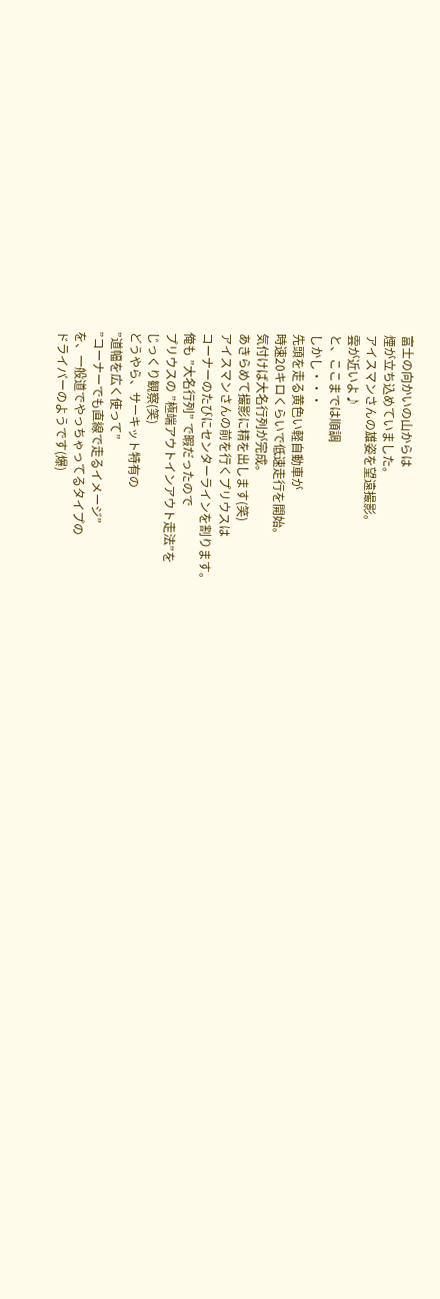富士の向かいの山からは
煙が立ち込めていました。
アイスマンさんの雄姿を望遠撮影。
雲が近いよ♪
と、ここまでは順調
しかし・・・
先頭を走る黄色い軽自動車が
時速20キロくらいで低速走行を開始。
気付けば大名行列が完成。
あきらめて撮影に精を出します(笑)
アイスマンさんの前を行くプリウスは
コーナーのたびにセンターラインを割ります。
俺も ”大名行列” で暇だったので
プリウスの ”極端アウトインアウト走法”を
じっくり観察(笑)
どうやら、サーキット特有の
”道幅を広く使って”
”コーナーでも直線で走るイメージ”
を、一般道でやっちゃってるタイプの
ドライバーのようです(爆)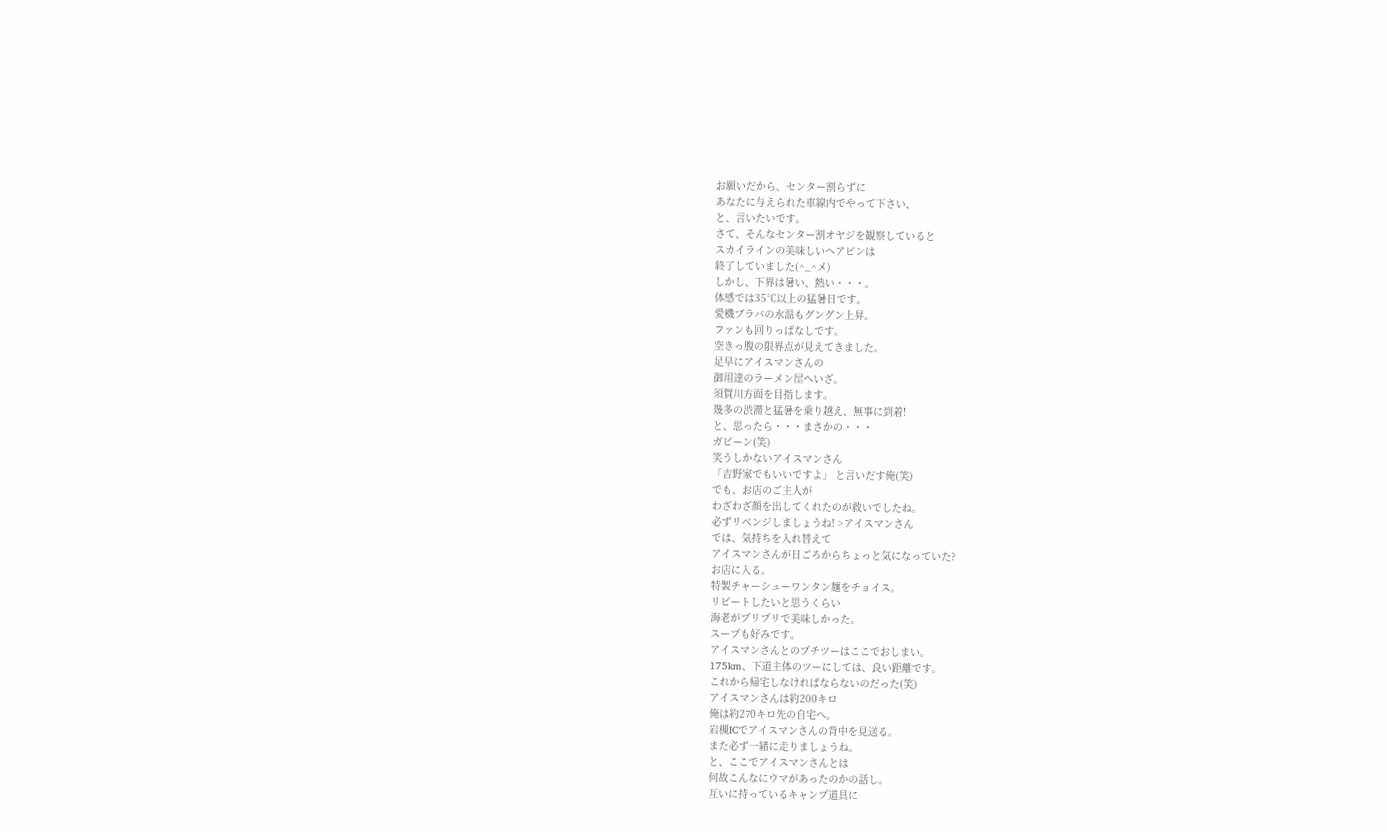お願いだから、センター割らずに
あなたに与えられた車線内でやって下さい、
と、言いたいです。
さて、そんなセンター割オヤジを観察していると
スカイラインの美味しいヘアピンは
終了していました(^_^メ)
しかし、下界は暑い、熱い・・・。
体感では35℃以上の猛暑日です。
愛機ブラバの水温もグングン上昇。
ファンも回りっぱなしです。
空きっ腹の限界点が見えてきました。
足早にアイスマンさんの
御用達のラーメン屋へいざ。
須賀川方面を目指します。
幾多の渋滞と猛暑を乗り越え、無事に到着!
と、思ったら・・・まさかの・・・
ガビーン(笑)
笑うしかないアイスマンさん
「吉野家でもいいですよ」 と言いだす俺(笑)
でも、お店のご主人が
わざわざ顔を出してくれたのが救いでしたね。
必ずリベンジしましょうね! >アイスマンさん
では、気持ちを入れ替えて
アイスマンさんが日ごろからちょっと気になっていた?
お店に入る。
特製チャーシューワンタン麺をチョイス。
リピートしたいと思うくらい
海老がプリプリで美味しかった。
スープも好みです。
アイスマンさんとのプチツーはここでおしまい。
175km、下道主体のツーにしては、良い距離です。
これから帰宅しなければならないのだった(笑)
アイスマンさんは約200キロ
俺は約270キロ先の自宅へ。
岩槻ICでアイスマンさんの背中を見送る。
また必ず一緒に走りましょうね。
と、ここでアイスマンさんとは
何故こんなにウマがあったのかの話し。
互いに持っているキャンプ道具に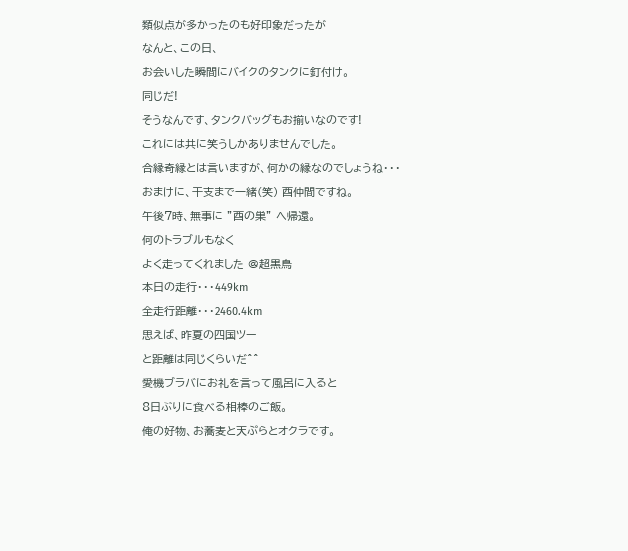類似点が多かったのも好印象だったが
なんと、この日、
お会いした瞬間にバイクのタンクに釘付け。
同じだ!
そうなんです、タンクバッグもお揃いなのです!
これには共に笑うしかありませんでした。
合縁奇縁とは言いますが、何かの縁なのでしょうね・・・
おまけに、干支まで一緒(笑) 酉仲間ですね。
午後7時、無事に ”酉の巣” へ帰還。
何のトラブルもなく
よく走ってくれました @超黒鳥
本日の走行・・・449km
全走行距離・・・2460.4km
思えば、昨夏の四国ツー
と距離は同じくらいだ^^
愛機ブラバにお礼を言って風呂に入ると
8日ぶりに食べる相棒のご飯。
俺の好物、お蕎麦と天ぷらとオクラです。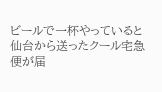ビールで一杯やっていると
仙台から送ったクール宅急便が届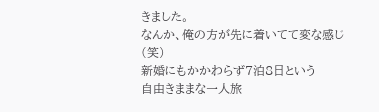きました。
なんか、俺の方が先に着いてて変な感じ(笑)
新婚にもかかわらず7泊8日という
自由きままな一人旅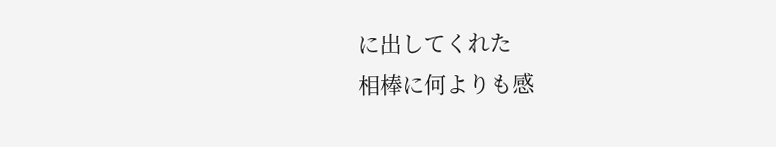に出してくれた
相棒に何よりも感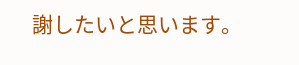謝したいと思います。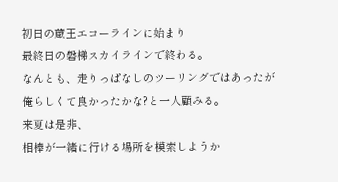初日の蔵王エコーラインに始まり
最終日の磐梯スカイラインで終わる。
なんとも、走りっぱなしのツーリングではあったが
俺らしくて良かったかな?と一人顧みる。
来夏は是非、
相棒が一緒に行ける場所を模索しようか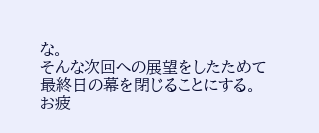な。
そんな次回への展望をしたためて
最終日の幕を閉じることにする。
お疲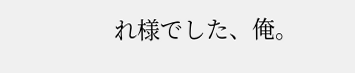れ様でした、俺。